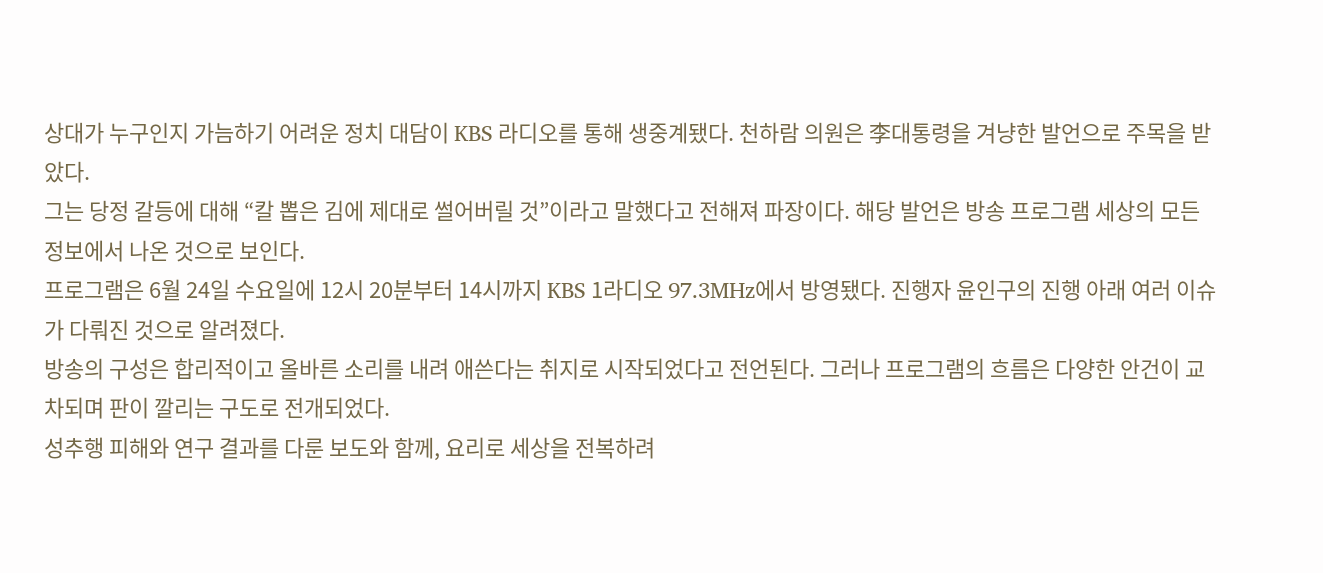상대가 누구인지 가늠하기 어려운 정치 대담이 KBS 라디오를 통해 생중계됐다. 천하람 의원은 李대통령을 겨냥한 발언으로 주목을 받았다.
그는 당정 갈등에 대해 “칼 뽑은 김에 제대로 썰어버릴 것”이라고 말했다고 전해져 파장이다. 해당 발언은 방송 프로그램 세상의 모든 정보에서 나온 것으로 보인다.
프로그램은 6월 24일 수요일에 12시 20분부터 14시까지 KBS 1라디오 97.3MHz에서 방영됐다. 진행자 윤인구의 진행 아래 여러 이슈가 다뤄진 것으로 알려졌다.
방송의 구성은 합리적이고 올바른 소리를 내려 애쓴다는 취지로 시작되었다고 전언된다. 그러나 프로그램의 흐름은 다양한 안건이 교차되며 판이 깔리는 구도로 전개되었다.
성추행 피해와 연구 결과를 다룬 보도와 함께, 요리로 세상을 전복하려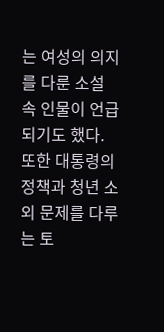는 여성의 의지를 다룬 소설 속 인물이 언급되기도 했다. 또한 대통령의 정책과 청년 소외 문제를 다루는 토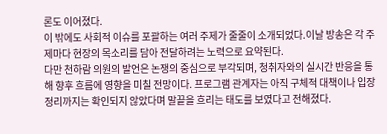론도 이어졌다.
이 밖에도 사회적 이슈를 포괄하는 여러 주제가 줄줄이 소개되었다.이날 방송은 각 주제마다 현장의 목소리를 담아 전달하려는 노력으로 요약된다.
다만 천하람 의원의 발언은 논쟁의 중심으로 부각되며, 청취자와의 실시간 반응을 통해 향후 흐름에 영향을 미칠 전망이다. 프로그램 관계자는 아직 구체적 대책이나 입장 정리까지는 확인되지 않았다며 말끝을 흐리는 태도를 보였다고 전해졌다.